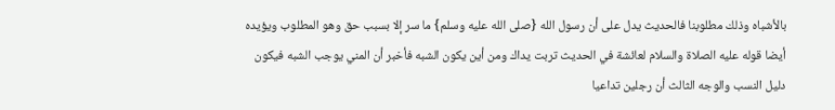بالأشباه وذلك مطلوبنا فالحديث يدل على أن رسول الله {صلى الله عليه وسلم} ما سر إلا بسبب حق وهو المطلوب ويؤيده أيضا قوله عليه الصلاة والسلام لعائشة في الحديث تربت يداك ومن أين يكون الشبه فأخبر أن المني يوجب الشبه فيكون دليل النسب والوجه الثالث أن رجلين تداعيا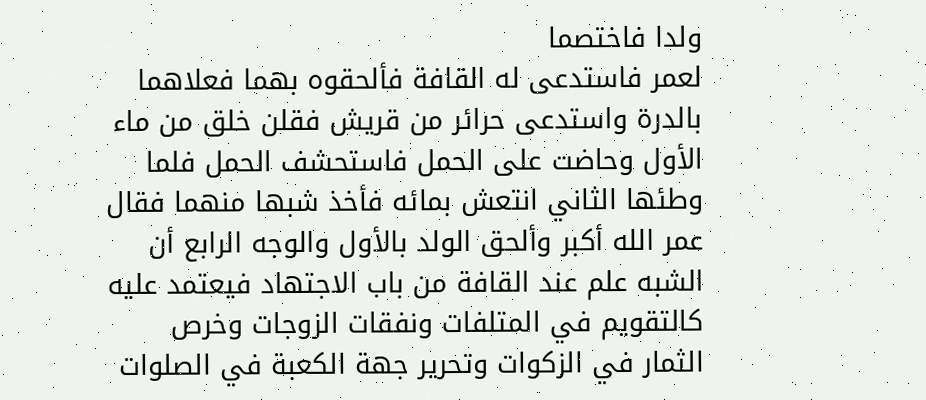ولدا فاختصما
لعمر فاستدعى له القافة فألحقوه بهما فعلاهما بالدرة واستدعى حرائر من قريش فقلن خلق من ماء الأول وحاضت على الحمل فاستحشف الحمل فلما وطئها الثاني انتعش بمائه فأخذ شبها منهما فقال عمر الله أكبر وألحق الولد بالأول والوجه الرابع أن الشبه علم عند القافة من باب الاجتهاد فيعتمد عليه كالتقويم في المتلفات ونفقات الزوجات وخرص الثمار في الزكوات وتحرير جهة الكعبة في الصلوات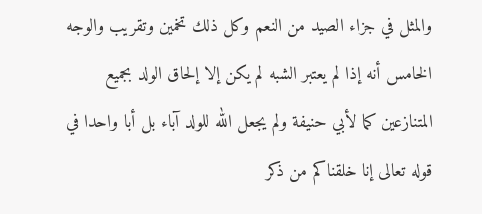والمثل في جزاء الصيد من النعم وكل ذلك تخمين وتقريب والوجه الخامس أنه إذا لم يعتبر الشبه لم يكن إلا إلحاق الولد بجميع المتنازعين كما لأبي حنيفة ولم يجعل الله للولد آباء بل أبا واحدا في قوله تعالى إنا خلقناكم من ذكر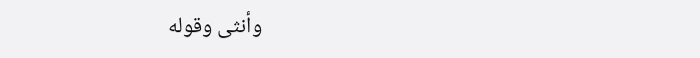وأنثى وقوله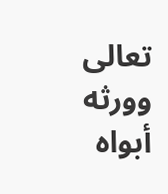تعالى وورثه أبواه